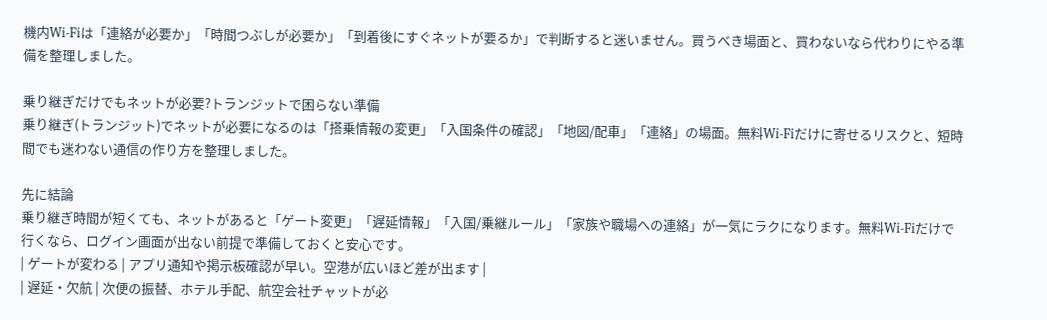機内Wi-Fiは「連絡が必要か」「時間つぶしが必要か」「到着後にすぐネットが要るか」で判断すると迷いません。買うべき場面と、買わないなら代わりにやる準備を整理しました。

乗り継ぎだけでもネットが必要?トランジットで困らない準備
乗り継ぎ(トランジット)でネットが必要になるのは「搭乗情報の変更」「入国条件の確認」「地図/配車」「連絡」の場面。無料Wi-Fiだけに寄せるリスクと、短時間でも迷わない通信の作り方を整理しました。

先に結論
乗り継ぎ時間が短くても、ネットがあると「ゲート変更」「遅延情報」「入国/乗継ルール」「家族や職場への連絡」が一気にラクになります。無料Wi-Fiだけで行くなら、ログイン画面が出ない前提で準備しておくと安心です。
| ゲートが変わる | アプリ通知や掲示板確認が早い。空港が広いほど差が出ます |
| 遅延・欠航 | 次便の振替、ホテル手配、航空会社チャットが必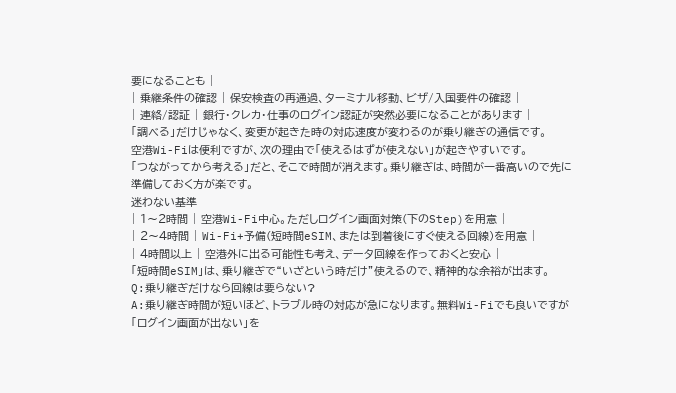要になることも |
| 乗継条件の確認 | 保安検査の再通過、ターミナル移動、ビザ/入国要件の確認 |
| 連絡/認証 | 銀行・クレカ・仕事のログイン認証が突然必要になることがあります |
「調べる」だけじゃなく、変更が起きた時の対応速度が変わるのが乗り継ぎの通信です。
空港Wi-Fiは便利ですが、次の理由で「使えるはずが使えない」が起きやすいです。
「つながってから考える」だと、そこで時間が消えます。乗り継ぎは、時間が一番高いので先に準備しておく方が楽です。
迷わない基準
| 1〜2時間 | 空港Wi-Fi中心。ただしログイン画面対策(下のStep)を用意 |
| 2〜4時間 | Wi-Fi+予備(短時間eSIM、または到着後にすぐ使える回線)を用意 |
| 4時間以上 | 空港外に出る可能性も考え、データ回線を作っておくと安心 |
「短時間eSIM」は、乗り継ぎで“いざという時だけ”使えるので、精神的な余裕が出ます。
Q:乗り継ぎだけなら回線は要らない?
A:乗り継ぎ時間が短いほど、トラブル時の対応が急になります。無料Wi-Fiでも良いですが「ログイン画面が出ない」を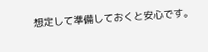想定して準備しておくと安心です。